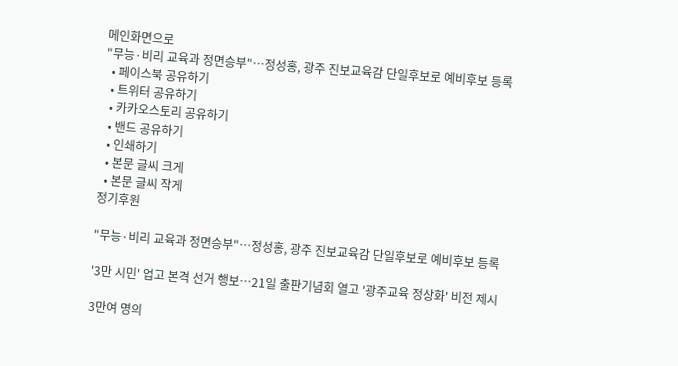메인화면으로
"무능·비리 교육과 정면승부"…정성홍, 광주 진보교육감 단일후보로 예비후보 등록
  • 페이스북 공유하기
  • 트위터 공유하기
  • 카카오스토리 공유하기
  • 밴드 공유하기
  • 인쇄하기
  • 본문 글씨 크게
  • 본문 글씨 작게
정기후원

"무능·비리 교육과 정면승부"…정성홍, 광주 진보교육감 단일후보로 예비후보 등록

'3만 시민' 업고 본격 선거 행보…21일 출판기념회 열고 '광주교육 정상화' 비전 제시

3만여 명의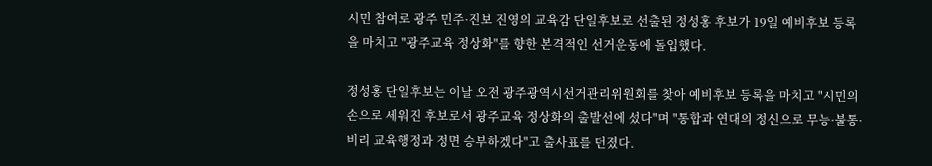시민 참여로 광주 민주·진보 진영의 교육감 단일후보로 선출된 정성홍 후보가 19일 예비후보 등록을 마치고 "광주교육 정상화"를 향한 본격적인 선거운동에 돌입했다.

정성홍 단일후보는 이날 오전 광주광역시선거관리위원회를 찾아 예비후보 등록을 마치고 "시민의 손으로 세워진 후보로서 광주교육 정상화의 출발선에 섰다"며 "통합과 연대의 정신으로 무능·불통·비리 교육행정과 정면 승부하겠다"고 출사표를 던졌다.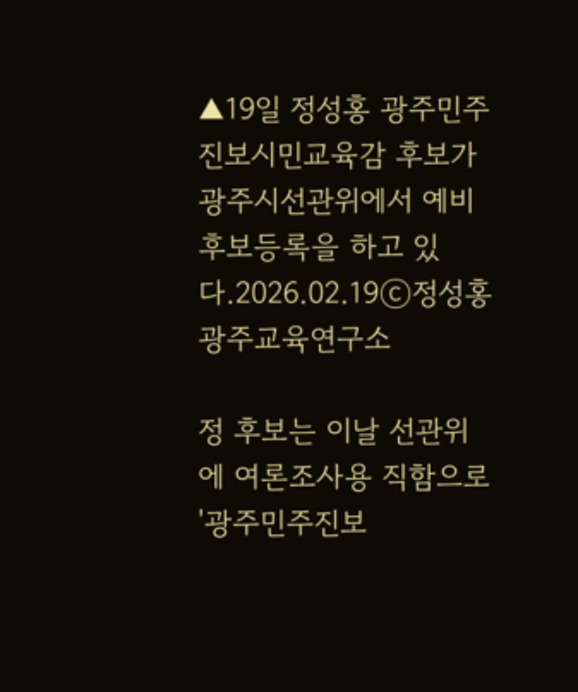▲19일 정성홍 광주민주진보시민교육감 후보가 광주시선관위에서 예비후보등록을 하고 있다.2026.02.19ⓒ정성홍 광주교육연구소

정 후보는 이날 선관위에 여론조사용 직함으로 '광주민주진보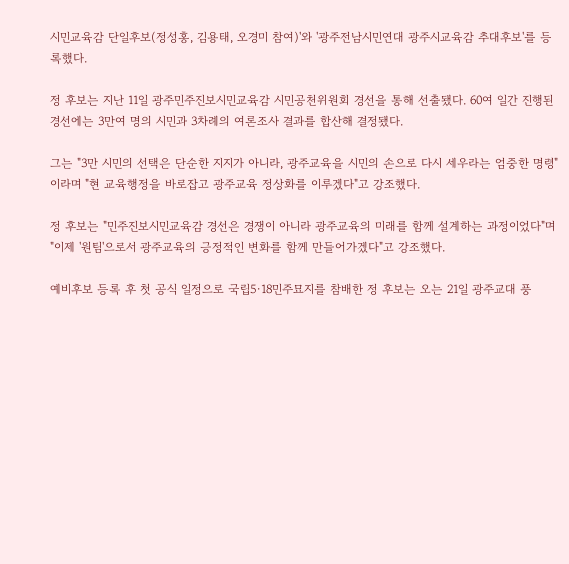시민교육감 단일후보(정성홍, 김용태, 오경미 참여)'와 '광주전남시민연대 광주시교육감 추대후보'를 등록했다.

정 후보는 지난 11일 광주민주진보시민교육감 시민공천위원회 경선을 통해 선출됐다. 60여 일간 진행된 경선에는 3만여 명의 시민과 3차례의 여론조사 결과를 합산해 결정됐다.

그는 "3만 시민의 선택은 단순한 지지가 아니라, 광주교육을 시민의 손으로 다시 세우라는 엄중한 명령"이라며 "현 교육행정을 바로잡고 광주교육 정상화를 이루겠다"고 강조했다.

정 후보는 "민주진보시민교육감 경선은 경쟁이 아니라 광주교육의 미래를 함께 설계하는 과정이었다"며 "이제 '원팀'으로서 광주교육의 긍정적인 변화를 함께 만들어가겠다"고 강조했다.

예비후보 등록 후 첫 공식 일정으로 국립5·18민주묘지를 참배한 정 후보는 오는 21일 광주교대 풍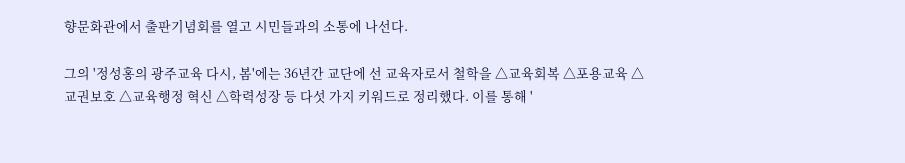향문화관에서 출판기념회를 열고 시민들과의 소통에 나선다.

그의 '정성홍의 광주교육 다시, 봄'에는 36년간 교단에 선 교육자로서 철학을 △교육회복 △포용교육 △교권보호 △교육행정 혁신 △학력성장 등 다섯 가지 키워드로 정리했다. 이를 통해 '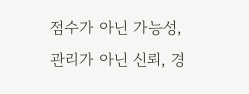점수가 아닌 가능성, 관리가 아닌 신뢰, 경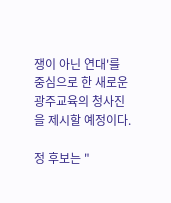쟁이 아닌 연대'를 중심으로 한 새로운 광주교육의 청사진을 제시할 예정이다.

정 후보는 "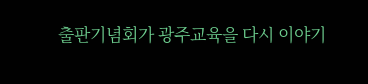출판기념회가 광주교육을 다시 이야기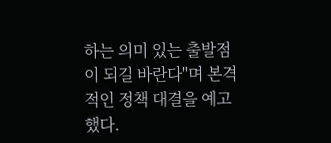하는 의미 있는 출발점이 되길 바란다"며 본격적인 정책 대결을 예고했다.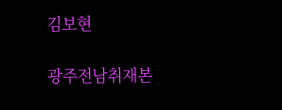김보현

광주전남취재본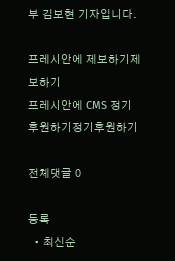부 김보현 기자입니다.

프레시안에 제보하기제보하기
프레시안에 CMS 정기후원하기정기후원하기

전체댓글 0

등록
  • 최신순